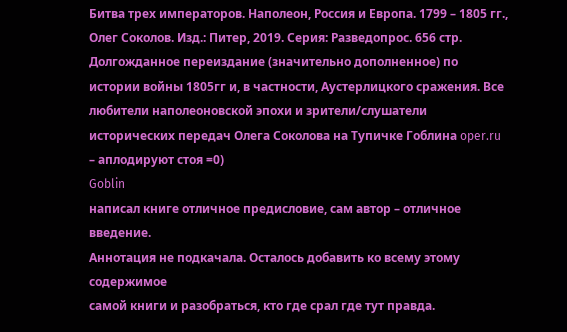Битва трех императоров. Наполеон, Россия и Европа. 1799 – 1805 гг., Олег Соколов. Изд.: Питер, 2019. Серия: Разведопрос. 656 стр.
Долгожданное переиздание (значительно дополненное) по истории войны 1805гг и, в частности, Аустерлицкого сражения. Все любители наполеоновской эпохи и зрители/слушатели исторических передач Олега Соколова на Тупичке Гоблина oper.ru – аплодируют стоя =0)
Goblin
написал книге отличное предисловие, сам автор – отличное введение.
Аннотация не подкачала. Осталось добавить ко всему этому содержимое
самой книги и разобраться, кто где срал где тут правда.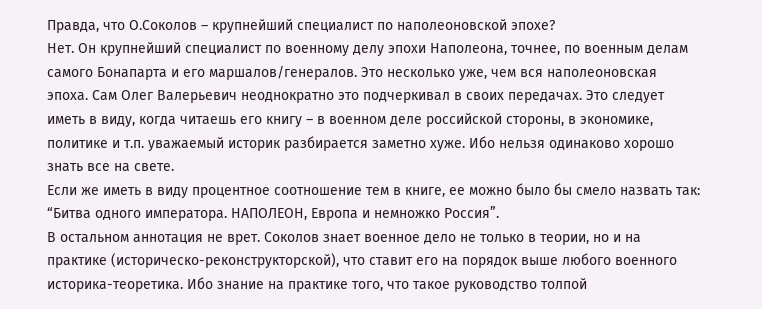Правда, что О.Соколов – крупнейший специалист по наполеоновской эпохе?
Нет. Он крупнейший специалист по военному делу эпохи Наполеона, точнее, по военным делам самого Бонапарта и его маршалов/генералов. Это несколько уже, чем вся наполеоновская эпоха. Сам Олег Валерьевич неоднократно это подчеркивал в своих передачах. Это следует иметь в виду, когда читаешь его книгу – в военном деле российской стороны, в экономике, политике и т.п. уважаемый историк разбирается заметно хуже. Ибо нельзя одинаково хорошо знать все на свете.
Если же иметь в виду процентное соотношение тем в книге, ее можно было бы смело назвать так: “Битва одного императора. НАПОЛЕОН, Европа и немножко Россия”.
В остальном аннотация не врет. Соколов знает военное дело не только в теории, но и на практике (историческо-реконструкторской), что ставит его на порядок выше любого военного историка-теоретика. Ибо знание на практике того, что такое руководство толпой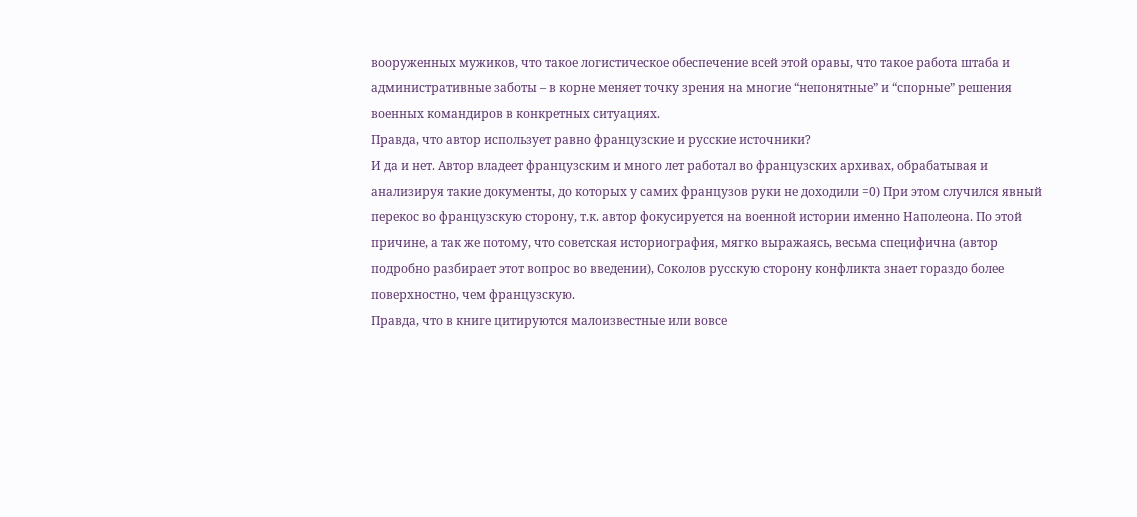вооруженных мужиков, что такое логистическое обеспечение всей этой оравы, что такое работа штаба и административные заботы – в корне меняет точку зрения на многие “непонятные” и “спорные” решения военных командиров в конкретных ситуациях.
Правда, что автор использует равно французские и русские источники?
И да и нет. Автор владеет французским и много лет работал во французских архивах, обрабатывая и анализируя такие документы, до которых у самих французов руки не доходили =0) При этом случился явный перекос во французскую сторону, т.к. автор фокусируется на военной истории именно Наполеона. По этой причине, а так же потому, что советская историография, мягко выражаясь, весьма специфична (автор подробно разбирает этот вопрос во введении), Соколов русскую сторону конфликта знает гораздо более поверхностно, чем французскую.
Правда, что в книге цитируются малоизвестные или вовсе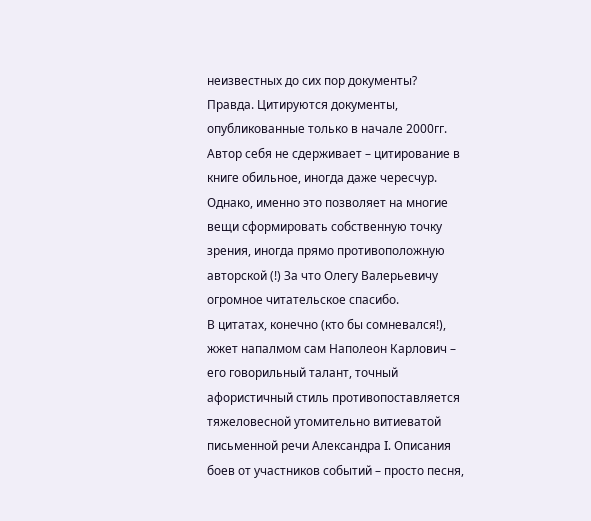неизвестных до сих пор документы?
Правда. Цитируются документы, опубликованные только в начале 2000гг. Автор себя не сдерживает – цитирование в книге обильное, иногда даже чересчур. Однако, именно это позволяет на многие вещи сформировать собственную точку зрения, иногда прямо противоположную авторской (!) За что Олегу Валерьевичу огромное читательское спасибо.
В цитатах, конечно (кто бы сомневался!), жжет напалмом сам Наполеон Карлович – его говорильный талант, точный афористичный стиль противопоставляется тяжеловесной утомительно витиеватой письменной речи Александра I. Описания боев от участников событий – просто песня,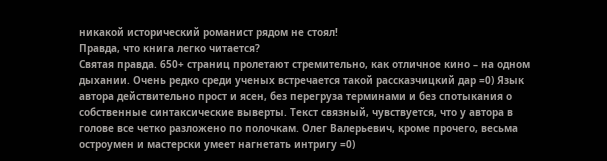никакой исторический романист рядом не стоял!
Правда, что книга легко читается?
Святая правда. 650+ страниц пролетают стремительно, как отличное кино – на одном дыхании. Очень редко среди ученых встречается такой рассказчицкий дар =0) Язык автора действительно прост и ясен, без перегруза терминами и без спотыкания о собственные синтаксические выверты. Текст связный, чувствуется, что у автора в голове все четко разложено по полочкам. Олег Валерьевич, кроме прочего, весьма остроумен и мастерски умеет нагнетать интригу =0)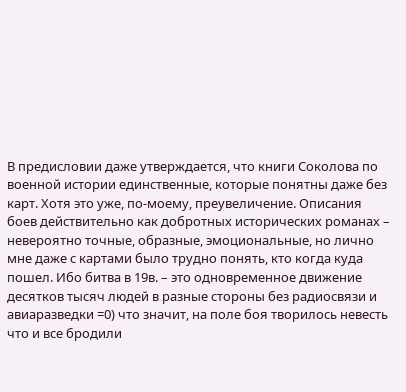В предисловии даже утверждается, что книги Соколова по военной истории единственные, которые понятны даже без карт. Хотя это уже, по-моему, преувеличение. Описания боев действительно как добротных исторических романах – невероятно точные, образные, эмоциональные, но лично мне даже с картами было трудно понять, кто когда куда пошел. Ибо битва в 19в. – это одновременное движение десятков тысяч людей в разные стороны без радиосвязи и авиаразведки =0) что значит, на поле боя творилось невесть что и все бродили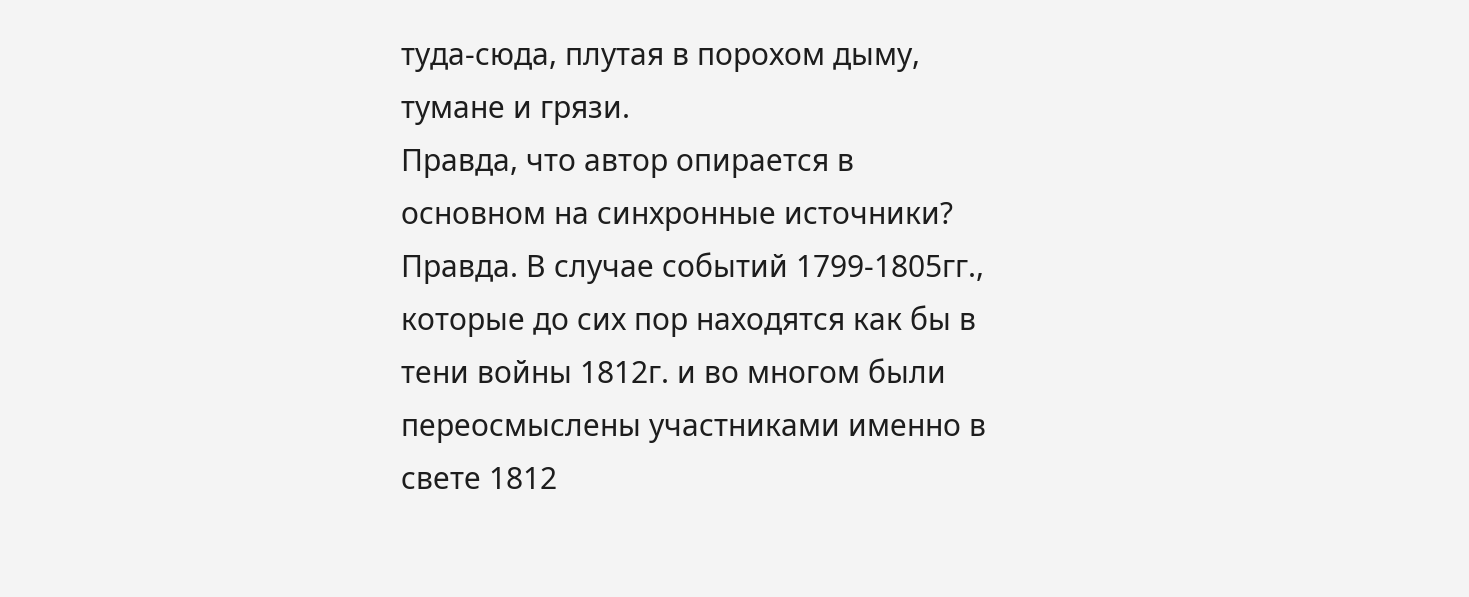туда-сюда, плутая в порохом дыму, тумане и грязи.
Правда, что автор опирается в основном на синхронные источники?
Правда. В случае событий 1799-1805гг., которые до сих пор находятся как бы в тени войны 1812г. и во многом были переосмыслены участниками именно в свете 1812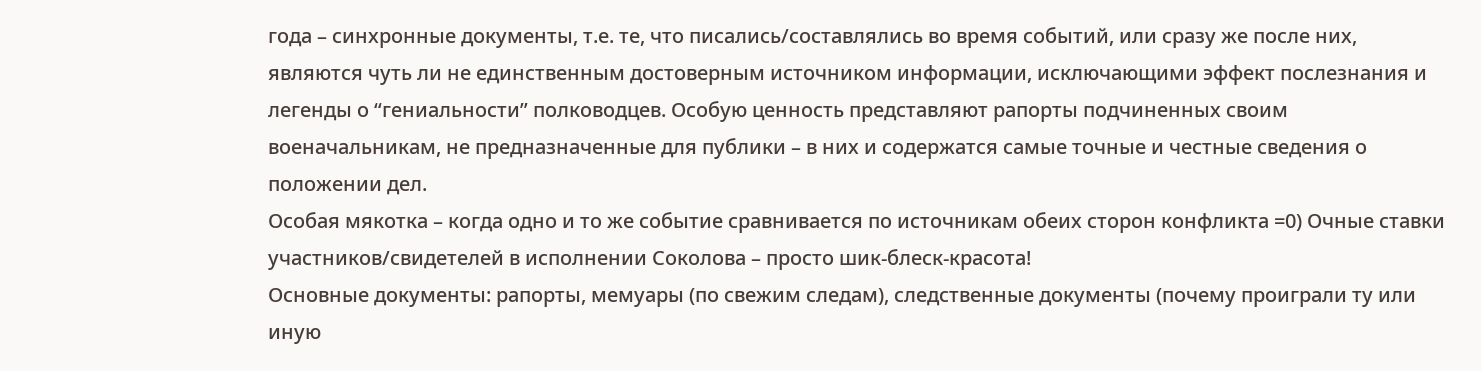года – синхронные документы, т.е. те, что писались/составлялись во время событий, или сразу же после них, являются чуть ли не единственным достоверным источником информации, исключающими эффект послезнания и легенды о “гениальности” полководцев. Особую ценность представляют рапорты подчиненных своим военачальникам, не предназначенные для публики – в них и содержатся самые точные и честные сведения о положении дел.
Особая мякотка – когда одно и то же событие сравнивается по источникам обеих сторон конфликта =0) Очные ставки участников/свидетелей в исполнении Соколова – просто шик-блеск-красота!
Основные документы: рапорты, мемуары (по свежим следам), следственные документы (почему проиграли ту или иную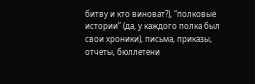битву и кто виноват?), “полковые истории” (да, у каждого полка был свои хроники), письма, приказы, отчеты, бюллетени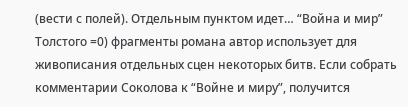(вести с полей). Отдельным пунктом идет… “Война и мир” Толстого =0) фрагменты романа автор использует для живописания отдельных сцен некоторых битв. Если собрать комментарии Соколова к “Войне и миру”, получится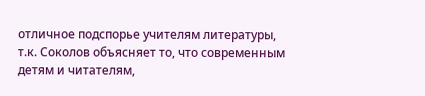отличное подспорье учителям литературы, т.к. Соколов объясняет то, что современным детям и читателям,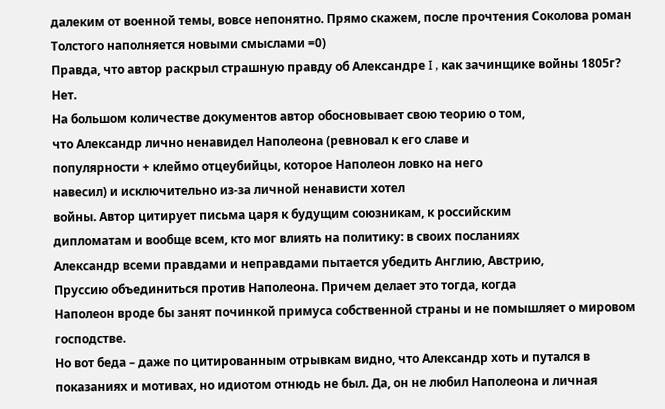далеким от военной темы, вовсе непонятно. Прямо скажем, после прочтения Соколова роман Толстого наполняется новыми смыслами =0)
Правда, что автор раскрыл страшную правду об Александре I , как зачинщике войны 1805г?
Нет.
На большом количестве документов автор обосновывает свою теорию о том,
что Александр лично ненавидел Наполеона (ревновал к его славе и
популярности + клеймо отцеубийцы, которое Наполеон ловко на него
навесил) и исключительно из-за личной ненависти хотел
войны. Автор цитирует письма царя к будущим союзникам, к российским
дипломатам и вообще всем, кто мог влиять на политику: в своих посланиях
Александр всеми правдами и неправдами пытается убедить Англию, Австрию,
Пруссию объединиться против Наполеона. Причем делает это тогда, когда
Наполеон вроде бы занят починкой примуса собственной страны и не помышляет о мировом господстве.
Но вот беда – даже по цитированным отрывкам видно, что Александр хоть и путался в показаниях и мотивах, но идиотом отнюдь не был. Да, он не любил Наполеона и личная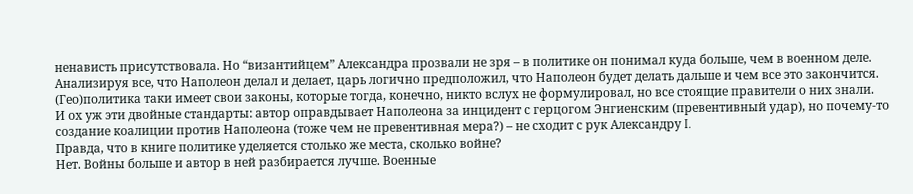ненависть присутствовала. Но “византийцем” Александра прозвали не зря – в политике он понимал куда больше, чем в военном деле. Анализируя все, что Наполеон делал и делает, царь логично предположил, что Наполеон будет делать дальше и чем все это закончится. (Гео)политика таки имеет свои законы, которые тогда, конечно, никто вслух не формулировал, но все стоящие правители о них знали.
И ох уж эти двойные стандарты: автор оправдывает Наполеона за инцидент с герцогом Энгиенским (превентивный удар), но почему-то создание коалиции против Наполеона (тоже чем не превентивная мера?) – не сходит с рук Александру I.
Правда, что в книге политике уделяется столько же места, сколько войне?
Нет. Войны больше и автор в ней разбирается лучше. Военные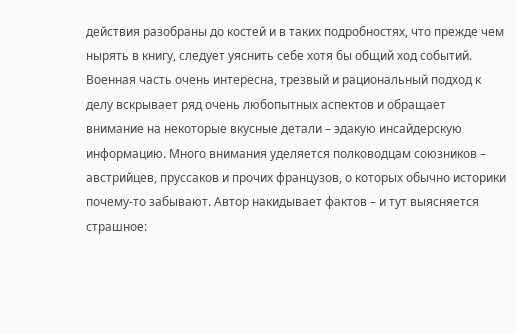действия разобраны до костей и в таких подробностях, что прежде чем нырять в книгу, следует уяснить себе хотя бы общий ход событий.
Военная часть очень интересна, трезвый и рациональный подход к делу вскрывает ряд очень любопытных аспектов и обращает внимание на некоторые вкусные детали – эдакую инсайдерскую информацию. Много внимания уделяется полководцам союзников – австрийцев, пруссаков и прочих французов, о которых обычно историки почему-то забывают. Автор накидывает фактов – и тут выясняется страшное: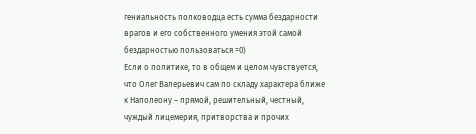гениальность полководца есть сумма бездарности врагов и его собственного умения этой самой бездарностью пользоваться =0)
Если о политике, то в общем и целом чувствуется, что Олег Валерьевич сам по складу характера ближе к Наполеону – прямой, решительный, честный, чуждый лицемерия, притворства и прочих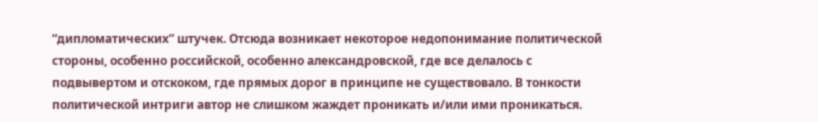“дипломатических” штучек. Отсюда возникает некоторое недопонимание политической стороны, особенно российской, особенно александровской, где все делалось с подвывертом и отскоком, где прямых дорог в принципе не существовало. В тонкости политической интриги автор не слишком жаждет проникать и/или ими проникаться.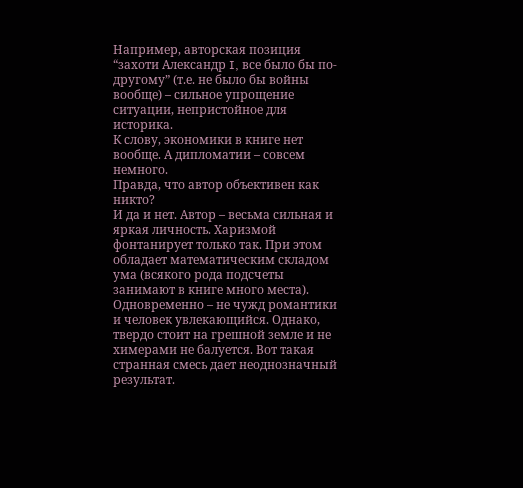Например, авторская позиция “захоти Александр I, все было бы по-другому” (т.е. не было бы войны вообще) – сильное упрощение ситуации, непристойное для историка.
К слову, экономики в книге нет вообще. А дипломатии – совсем немного.
Правда, что автор объективен как никто?
И да и нет. Автор – весьма сильная и яркая личность. Харизмой фонтанирует только так. При этом обладает математическим складом ума (всякого рода подсчеты занимают в книге много места). Одновременно – не чужд романтики и человек увлекающийся. Однако, твердо стоит на грешной земле и не химерами не балуется. Вот такая странная смесь дает неоднозначный результат.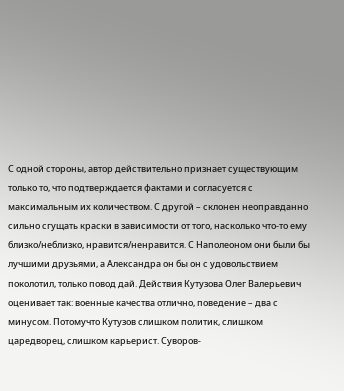С одной стороны, автор действительно признает существующим только то, что подтверждается фактами и согласуется с максимальным их количеством. С другой – склонен неоправданно сильно сгущать краски в зависимости от того, насколько что-то ему близко/неблизко, нравится/ненравится. С Наполеоном они были бы лучшими друзьями, а Александра он бы он с удовольствием поколотил, только повод дай. Действия Кутузова Олег Валерьевич оценивает так: военные качества отлично, поведение – два с минусом. Потомучто Кутузов слишком политик, слишком царедворец, слишком карьерист. Суворов-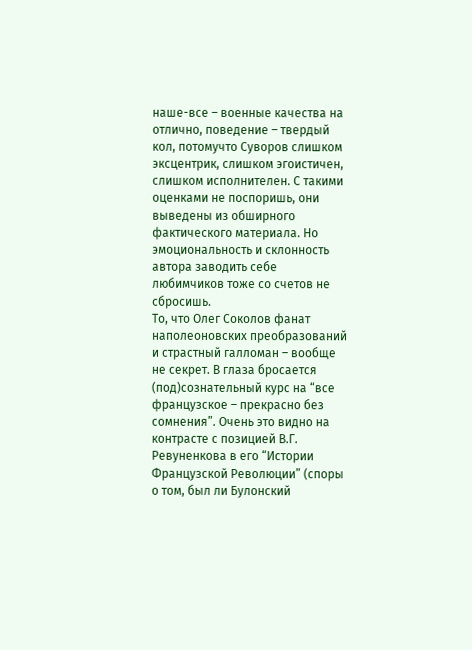наше-все – военные качества на отлично, поведение – твердый кол, потомучто Суворов слишком эксцентрик, слишком эгоистичен, слишком исполнителен. С такими оценками не поспоришь, они выведены из обширного фактического материала. Но эмоциональность и склонность автора заводить себе любимчиков тоже со счетов не сбросишь.
То, что Олег Соколов фанат наполеоновских преобразований и страстный галломан – вообще не секрет. В глаза бросается (под)сознательный курс на “все французское – прекрасно без сомнения”. Очень это видно на контрасте с позицией В.Г. Ревуненкова в его “Истории Французской Революции” (споры о том, был ли Булонский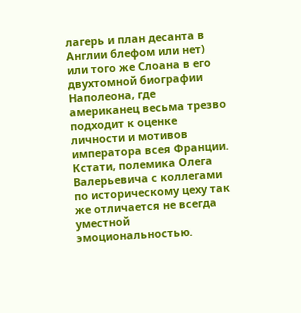лагерь и план десанта в Англии блефом или нет) или того же Слоана в его двухтомной биографии Наполеона, где американец весьма трезво подходит к оценке личности и мотивов императора всея Франции. Кстати, полемика Олега Валерьевича с коллегами по историческому цеху так же отличается не всегда уместной эмоциональностью.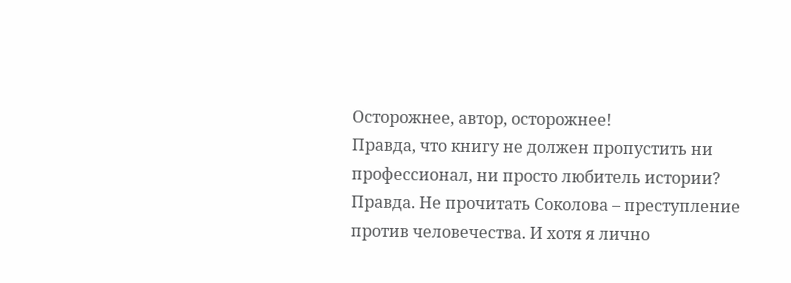Осторожнее, автор, осторожнее!
Правда, что книгу не должен пропустить ни профессионал, ни просто любитель истории?
Правда. Не прочитать Соколова – преступление против человечества. И хотя я лично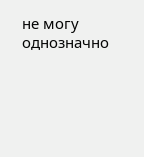не могу однозначно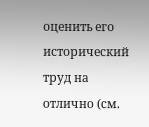оценить его исторический труд на отлично (см.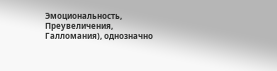Эмоциональность, Преувеличения, Галломания), однозначно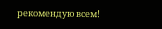рекомендую всем!